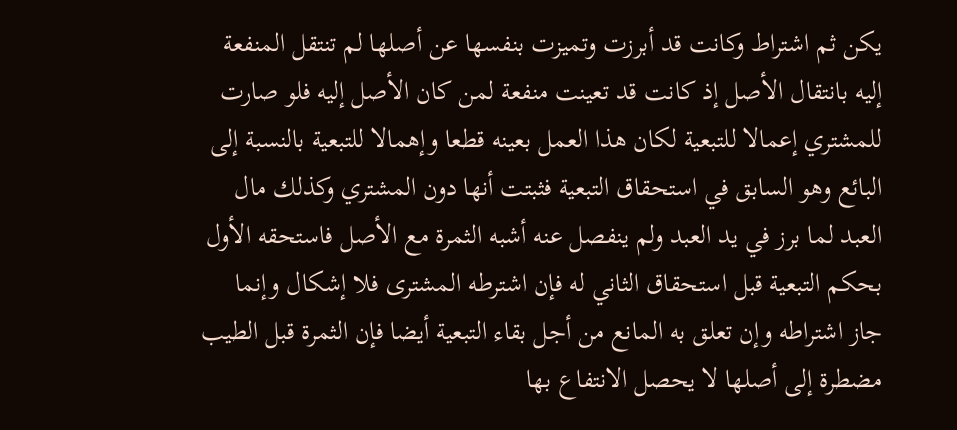يكن ثم اشتراط وكانت قد أبرزت وتميزت بنفسها عن أصلها لم تنتقل المنفعة إليه بانتقال الأصل إذ كانت قد تعينت منفعة لمن كان الأصل إليه فلو صارت للمشتري إعمالا للتبعية لكان هذا العمل بعينه قطعا وإهمالا للتبعية بالنسبة إلى البائع وهو السابق في استحقاق التبعية فثبتت أنها دون المشتري وكذلك مال العبد لما برز في يد العبد ولم ينفصل عنه أشبه الثمرة مع الأصل فاستحقه الأول بحكم التبعية قبل استحقاق الثاني له فإن اشترطه المشترى فلا إشكال وإنما جاز اشتراطه وإن تعلق به المانع من أجل بقاء التبعية أيضا فإن الثمرة قبل الطيب مضطرة إلى أصلها لا يحصل الانتفاع بها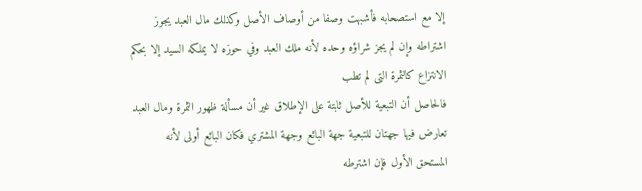إلا مع استصحابه فأشبهت وصفا من أوصاف الأصل وكذلك مال العبد يجوز اشتراطه وإن لم يجز شراؤه وحده لأنه ملك العبد وفي حوزه لا يملكه السيد إلا بحكم الانتزاع كالثمرة التى لم تطب
فالحاصل أن التبعية للأصل ثابتة على الإطلاق غير أن مسألة ظهور الثمرة ومال العبد تعارض فيها جهتان للتبعية جهة البائع وجهة المشتري فكان البائع أولى لأنه المستحق الأول فإن اشترطه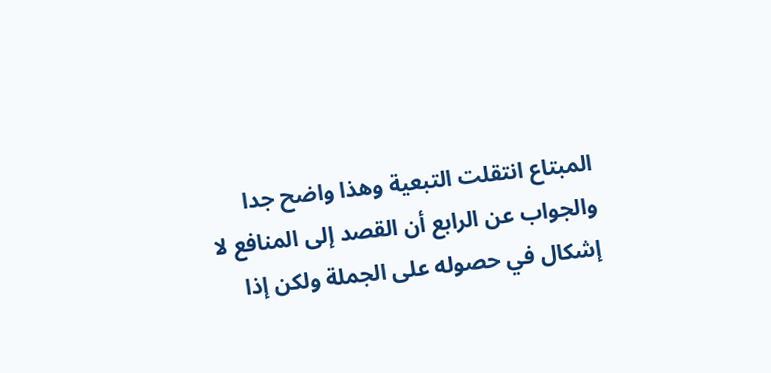المبتاع انتقلت التبعية وهذا واضح جدا
والجواب عن الرابع أن القصد إلى المنافع لا إشكال في حصوله على الجملة ولكن إذا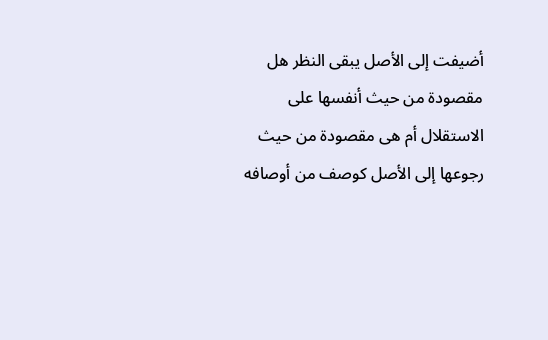أضيفت إلى الأصل يبقى النظر هل مقصودة من حيث أنفسها على الاستقلال أم هى مقصودة من حيث رجوعها إلى الأصل كوصف من أوصافه